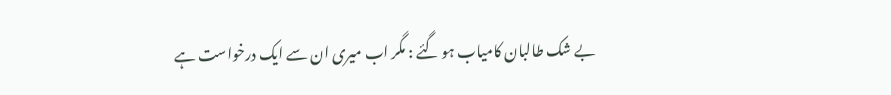بے شک طالبان کامیاب ہو گئے : مگر اب میری ان سے ایک درخواست ہے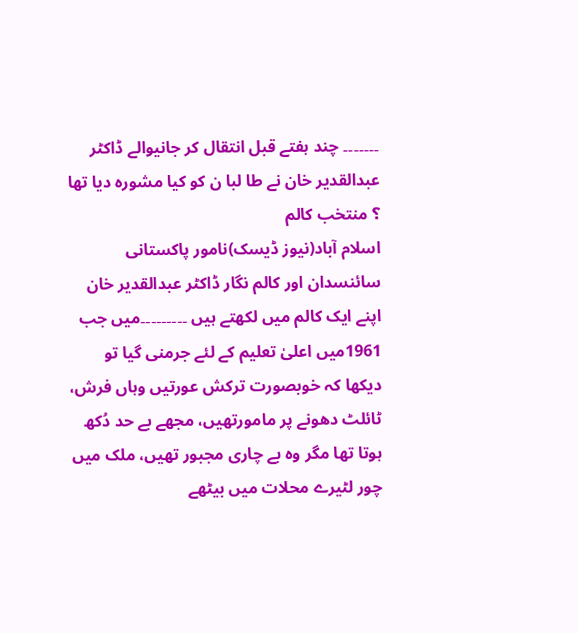۔۔۔۔۔۔۔ چند ہفتے قبل انتقال کر جانیوالے ڈاکٹر عبدالقدیر خان نے طا لبا ن کو کیا مشورہ دیا تھا ؟ منتخب کالم
اسلام آباد(نیوز ڈیسک)نامور پاکستانی سائنسدان اور کالم نگار ڈاکٹر عبدالقدیر خان اپنے ایک کالم میں لکھتے ہیں ۔۔۔۔۔۔۔۔۔میں جب 1961میں اعلیٰ تعلیم کے لئے جرمنی گیا تو دیکھا کہ خوبصورت ترکش عورتیں وہاں فرش، ٹائلٹ دھونے پر مامورتھیں، مجھے بے حد دُکھ ہوتا تھا مگر وہ بے چاری مجبور تھیں، ملک میں چور لٹیرے محلات میں بیٹھے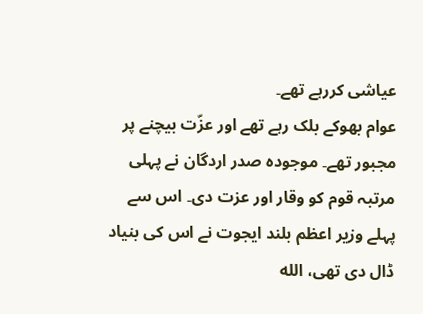عیاشی کررہے تھے۔
عوام بھوکے بلک رہے تھے اور عزّت بیچنے پر مجبور تھے۔ موجودہ صدر اردگان نے پہلی مرتبہ قوم کو وقار اور عزت دی۔ اس سے پہلے وزیر اعظم بلند ایجوت نے اس کی بنیاد ڈال دی تھی، الله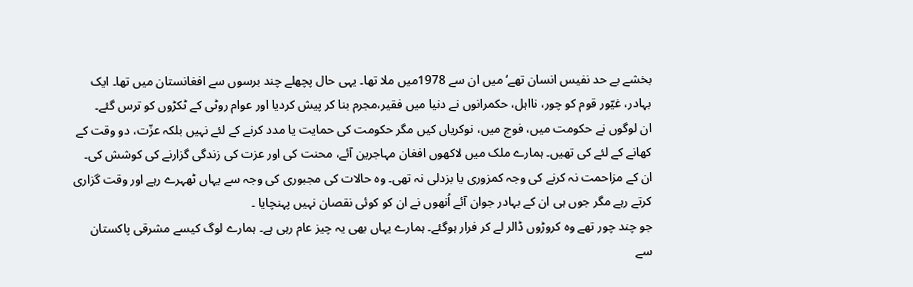بخشے بے حد نفیس انسان تھے‘ میں ان سے 1978میں ملا تھا۔ یہی حال پچھلے چند برسوں سے افغانستان میں تھا۔ ایک بہادر، غیّور قوم کو چور، نااہل، حکمرانوں نے دنیا میں فقیر،مجرم بنا کر پیش کردیا اور عوام روٹی کے ٹکڑوں کو ترس گئے۔
ان لوگوں نے حکومت میں، فوج میں، نوکریاں کیں مگر حکومت کی حمایت یا مدد کرنے کے لئے نہیں بلکہ عزّت، دو وقت کے کھانے کے لئے کی تھیں۔ ہمارے ملک میں لاکھوں افغان مہاجرین آئے، محنت کی اور عزت کی زندگی گزارنے کی کوشش کی۔ ان کے مزاحمت نہ کرنے کی وجہ کمزوری یا بزدلی نہ تھی۔ وہ حالات کی مجبوری کی وجہ سے یہاں ٹھہرے رہے اور وقت گزاری کرتے رہے مگر جوں ہی ان کے بہادر جوان آئے اُنھوں نے ان کو کوئی نقصان نہیں پہنچایا ۔
جو چند چور تھے وہ کروڑوں ڈالر لے کر فرار ہوگئے۔ ہمارے یہاں بھی یہ چیز عام رہی ہے۔ ہمارے لوگ کیسے مشرقی پاکستان سے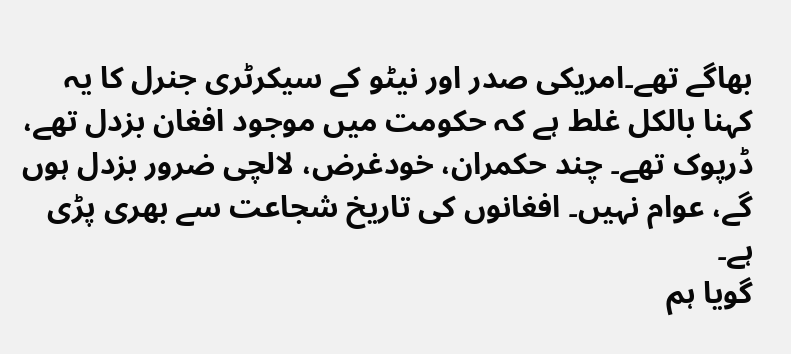بھاگے تھے۔امریکی صدر اور نیٹو کے سیکرٹری جنرل کا یہ کہنا بالکل غلط ہے کہ حکومت میں موجود افغان بزدل تھے، ڈرپوک تھے۔ چند حکمران، خودغرض، لالچی ضرور بزدل ہوں گے، عوام نہیں۔ افغانوں کی تاریخ شجاعت سے بھری پڑی ہے۔
گویا ہم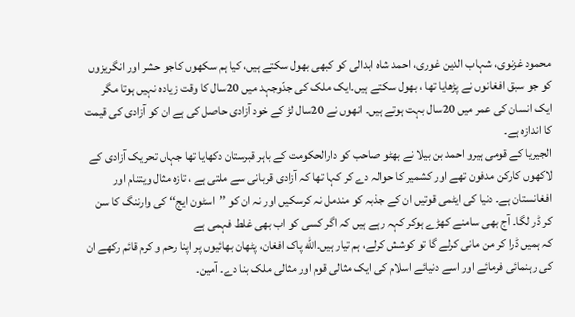محمود غزنوی، شہاب الدین غوری، احمد شاہ ابدالی کو کبھی بھول سکتے ہیں، کیا ہم سکھوں کاجو حشر اور انگریزوں کو جو سبق افغانوں نے پڑھایا تھا ، بھول سکتے ہیں۔ایک ملک کی جدّوجہد میں 20سال کا وقت زیادہ نہیں ہوتا مگر ایک انسان کی عمر میں 20سال بہت ہوتے ہیں۔ انھوں نے 20سال لڑ کے خود آزادی حاصل کی ہے ان کو آزادی کی قیمت کا اندازہ ہے۔
الجیریا کے قومی ہیرو احمد بن بیلا نے بھٹو صاحب کو دارالحکومت کے باہر قبرستان دکھایا تھا جہاں تحریک آزادی کے لاکھوں کارکن مدفون تھے اور کشمیر کا حوالہ دے کر کہا تھا کہ آزادی قربانی سے ملتی ہے ، تازہ مثال ویتنام اور افغانستان ہے۔ دنیا کی ایٹمی قوتیں ان کے جذبہ کو مندمل نہ کرسکیں اور نہ ان کو ’’اسٹون ایج‘‘ کی وارننگ کا سن کر ڈر لگا۔ آج بھی سامنے کھڑے ہوکر کہہ رہے ہیں کہ اگر کسی کو اب بھی غلط فہمی ہے
کہ ہمیں ڈرا کر من مانی کرلے گا تو کوشش کرلے، ہم تیار ہیں۔الله پاک افغان، پٹھان بھائیوں پر اپنا رحم و کرم قائم رکھے ان کی رہنمائی فرمائے اور اسے دنیائے اسلام کی ایک مثالی قوم اور مثالی ملک بنا دے۔ آمین۔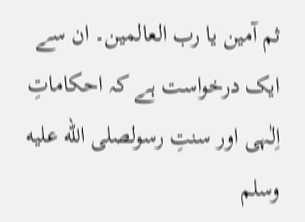ثم آمین یا رب العالمین۔ ان سے ایک درخواست ہے کہ احکاماتِ اِلٰہی اور سنتِ رسولصلى الله عليه وسلم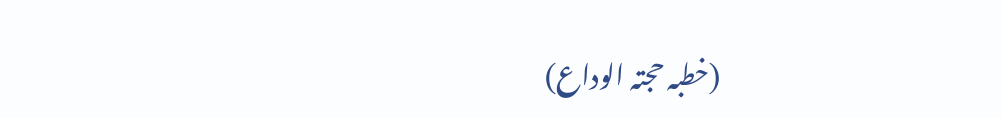(خطبہ حجتہ الوداع)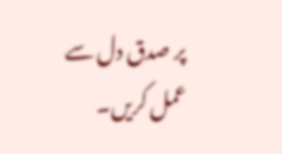پر صدق دل سے عمل کریں۔